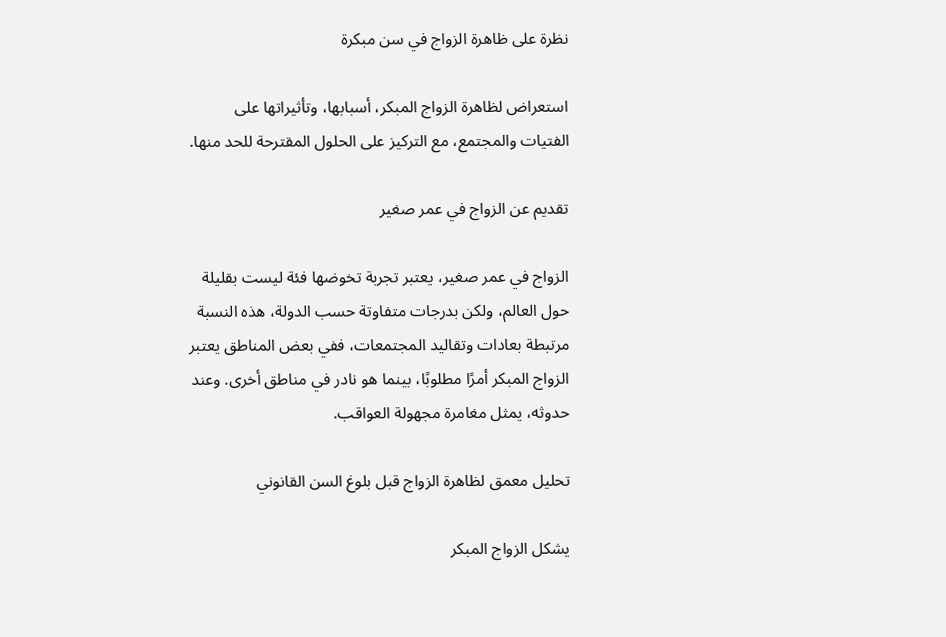نظرة على ظاهرة الزواج في سن مبكرة

استعراض لظاهرة الزواج المبكر، أسبابها، وتأثيراتها على الفتيات والمجتمع، مع التركيز على الحلول المقترحة للحد منها.

تقديم عن الزواج في عمر صغير

الزواج في عمر صغير، يعتبر تجربة تخوضها فئة ليست بقليلة حول العالم، ولكن بدرجات متفاوتة حسب الدولة، هذه النسبة مرتبطة بعادات وتقاليد المجتمعات، ففي بعض المناطق يعتبر الزواج المبكر أمرًا مطلوبًا، بينما هو نادر في مناطق أخرى. وعند حدوثه، يمثل مغامرة مجهولة العواقب.

تحليل معمق لظاهرة الزواج قبل بلوغ السن القانوني

يشكل الزواج المبكر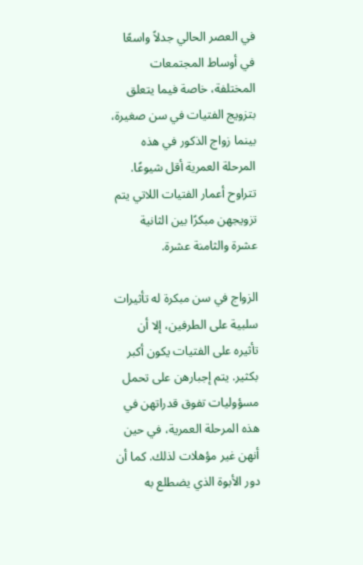في العصر الحالي جدلاً واسعًا في أوساط المجتمعات المختلفة، خاصة فيما يتعلق بتزويج الفتيات في سن صغيرة، بينما زواج الذكور في هذه المرحلة العمرية أقل شيوعًا. تتراوح أعمار الفتيات اللاتي يتم تزويجهن مبكرًا بين الثانية عشرة والثامنة عشرة.

الزواج في سن مبكرة له تأثيرات سلبية على الطرفين، إلا أن تأثيره على الفتيات يكون أكبر بكثير. يتم إجبارهن على تحمل مسؤوليات تفوق قدراتهن في هذه المرحلة العمرية، في حين أنهن غير مؤهلات لذلك. كما أن دور الأبوة الذي يضطلع به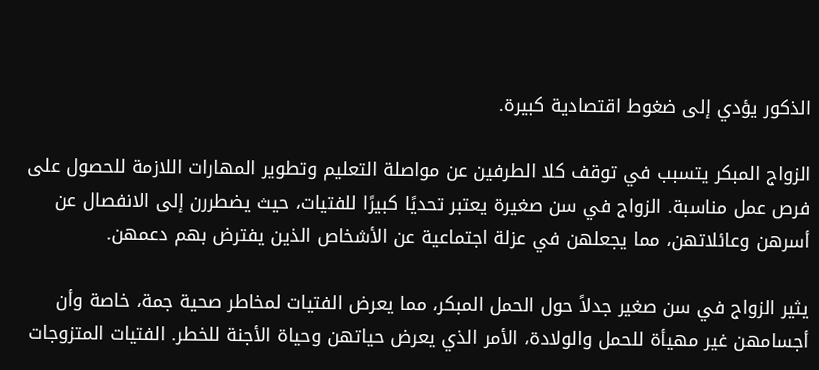الذكور يؤدي إلى ضغوط اقتصادية كبيرة.

الزواج المبكر يتسبب في توقف كلا الطرفين عن مواصلة التعليم وتطوير المهارات اللازمة للحصول على فرص عمل مناسبة. الزواج في سن صغيرة يعتبر تحديًا كبيرًا للفتيات، حيث يضطررن إلى الانفصال عن أسرهن وعائلاتهن، مما يجعلهن في عزلة اجتماعية عن الأشخاص الذين يفترض بهم دعمهن.

يثير الزواج في سن صغير جدلاً حول الحمل المبكر، مما يعرض الفتيات لمخاطر صحية جمة، خاصة وأن أجسامهن غير مهيأة للحمل والولادة، الأمر الذي يعرض حياتهن وحياة الأجنة للخطر. الفتيات المتزوجات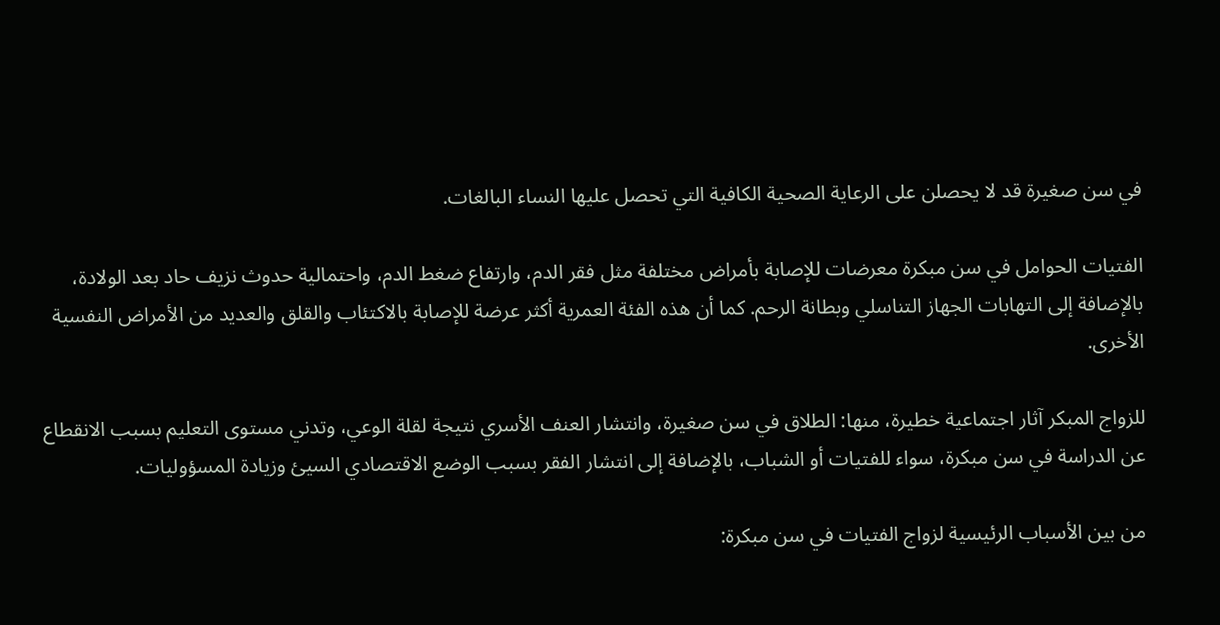في سن صغيرة قد لا يحصلن على الرعاية الصحية الكافية التي تحصل عليها النساء البالغات.

الفتيات الحوامل في سن مبكرة معرضات للإصابة بأمراض مختلفة مثل فقر الدم، وارتفاع ضغط الدم، واحتمالية حدوث نزيف حاد بعد الولادة، بالإضافة إلى التهابات الجهاز التناسلي وبطانة الرحم. كما أن هذه الفئة العمرية أكثر عرضة للإصابة بالاكتئاب والقلق والعديد من الأمراض النفسية الأخرى.

للزواج المبكر آثار اجتماعية خطيرة، منها: الطلاق في سن صغيرة، وانتشار العنف الأسري نتيجة لقلة الوعي، وتدني مستوى التعليم بسبب الانقطاع عن الدراسة في سن مبكرة، سواء للفتيات أو الشباب، بالإضافة إلى انتشار الفقر بسبب الوضع الاقتصادي السيئ وزيادة المسؤوليات.

من بين الأسباب الرئيسية لزواج الفتيات في سن مبكرة: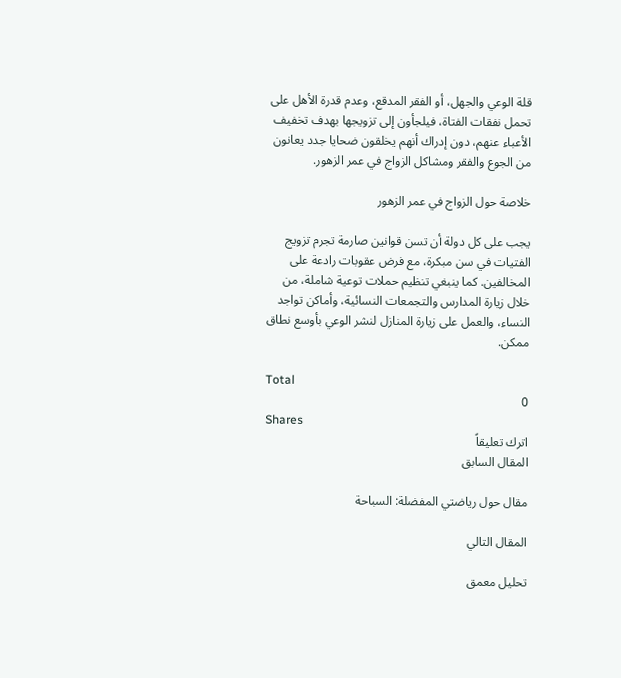قلة الوعي والجهل، أو الفقر المدقع، وعدم قدرة الأهل على تحمل نفقات الفتاة، فيلجأون إلى تزويجها بهدف تخفيف الأعباء عنهم، دون إدراك أنهم يخلقون ضحايا جدد يعانون من الجوع والفقر ومشاكل الزواج في عمر الزهور.

خلاصة حول الزواج في عمر الزهور

يجب على كل دولة أن تسن قوانين صارمة تجرم تزويج الفتيات في سن مبكرة، مع فرض عقوبات رادعة على المخالفين. كما ينبغي تنظيم حملات توعية شاملة، من خلال زيارة المدارس والتجمعات النسائية، وأماكن تواجد النساء، والعمل على زيارة المنازل لنشر الوعي بأوسع نطاق ممكن.

Total
0
Shares
اترك تعليقاً
المقال السابق

مقال حول رياضتي المفضلة: السباحة

المقال التالي

تحليل معمق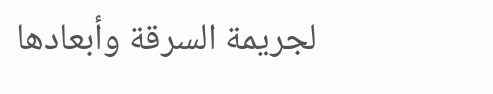لجريمة السرقة وأبعادها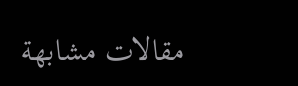مقالات مشابهة